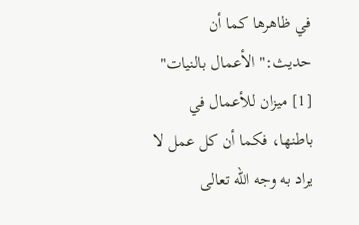في ظاهرها كما أن حديث:"الأعمال بالنيات" [1] ميزان للأعمال في باطنها، فكما أن كل عمل لا يراد به وجه الله تعالى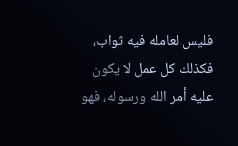فليس لعامله فيه ثواب، فكذلك كل عمل لا يكون عليه أمر الله ورسوله، فهو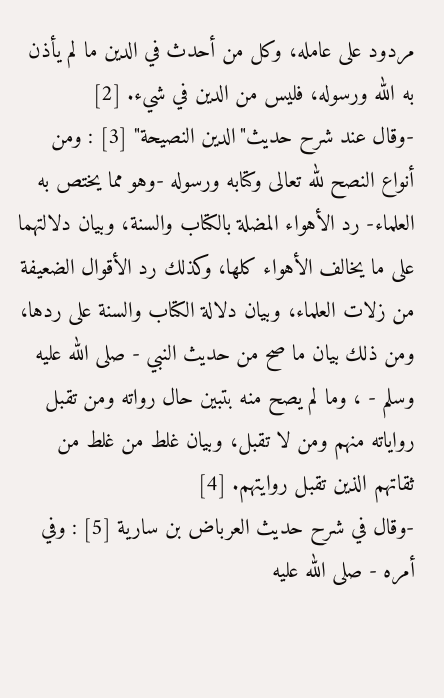مردود على عامله، وكل من أحدث في الدين ما لم يأذن به الله ورسوله، فليس من الدين في شيء. [2]
-وقال عند شرح حديث"الدين النصيحة" [3] : ومن أنواع النصح لله تعالى وكتابه ورسوله -وهو مما يختص به العلماء- رد الأهواء المضلة بالكتاب والسنة، وبيان دلالتهما على ما يخالف الأهواء كلها، وكذلك رد الأقوال الضعيفة من زلات العلماء، وبيان دلالة الكتاب والسنة على ردها، ومن ذلك بيان ما صح من حديث النبي - صلى الله عليه وسلم - ، وما لم يصح منه بتبين حال رواته ومن تقبل رواياته منهم ومن لا تقبل، وبيان غلط من غلط من ثقاتهم الذين تقبل روايتهم. [4]
-وقال في شرح حديث العرباض بن سارية [5] : وفي أمره - صلى الله عليه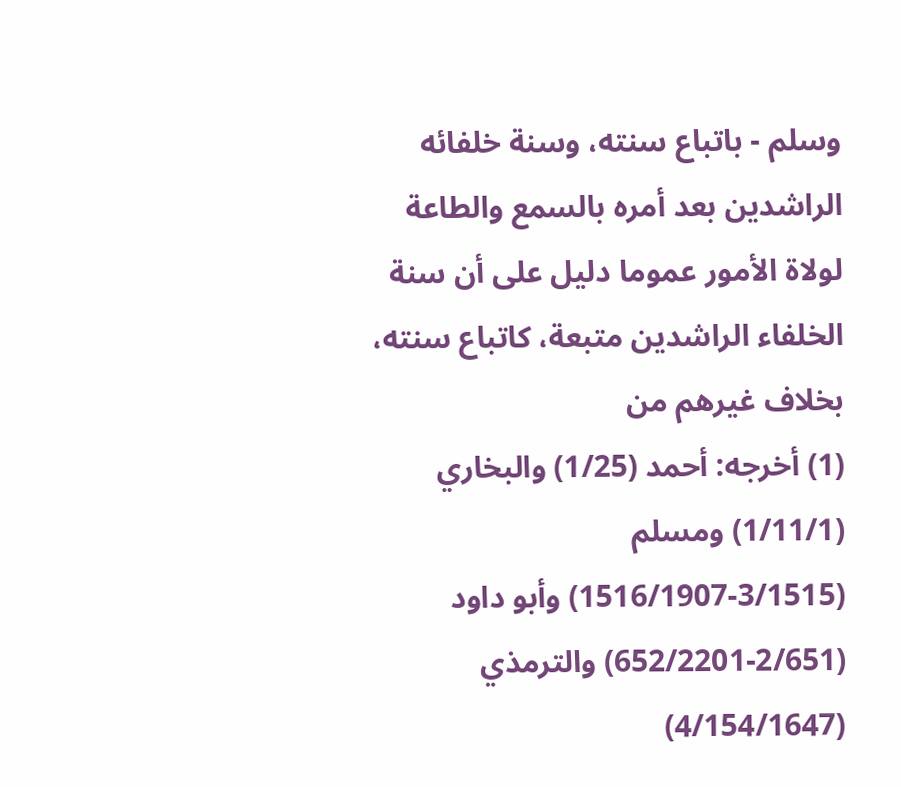وسلم - باتباع سنته، وسنة خلفائه الراشدين بعد أمره بالسمع والطاعة لولاة الأمور عموما دليل على أن سنة الخلفاء الراشدين متبعة، كاتباع سنته، بخلاف غيرهم من
(1) أخرجه: أحمد (1/25) والبخاري (1/11/1) ومسلم (3/1515-1516/1907) وأبو داود (2/651-652/2201) والترمذي (4/154/1647)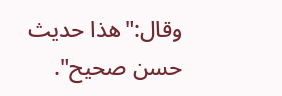وقال:"هذا حديث حسن صحيح".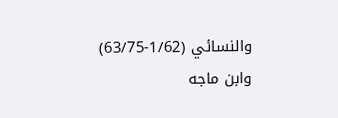والنسائي (1/62-63/75) وابن ماجه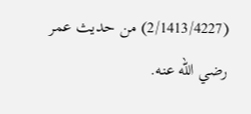(2/1413/4227) من حديث عمر رضي الله عنه.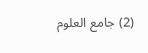(2) جامع العلوم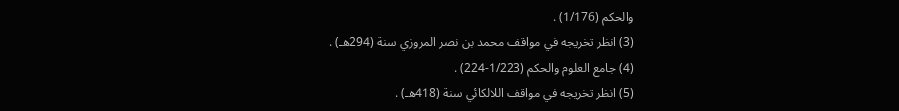والحكم (1/176) .
(3) انظر تخريجه في مواقف محمد بن نصر المروزي سنة (294هـ) .
(4) جامع العلوم والحكم (1/223-224) .
(5) انظر تخريجه في مواقف اللالكائي سنة (418هـ) .